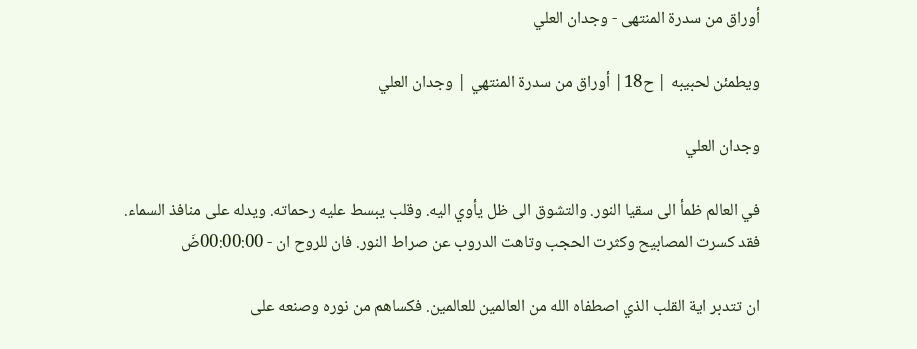أوراق من سدرة المنتهى - وجدان العلي

ويطمئن لحبيبه | ح18| أوراق من سدرة المنتهي | وجدان العلي

وجدان العلي

في العالم ظمأ الى سقيا النور. والتشوق الى ظل يأوي اليه. وقلب يبسط عليه رحماته. ويدله على منافذ السماء. فقد كسرت المصابيح وكثرت الحجب وتاهت الدروب عن صراط النور. فان للروح ان - 00:00:00ضَ

ان تتدبر اية القلب الذي اصطفاه الله من العالمين للعالمين. فكساهم من نوره وصنعه على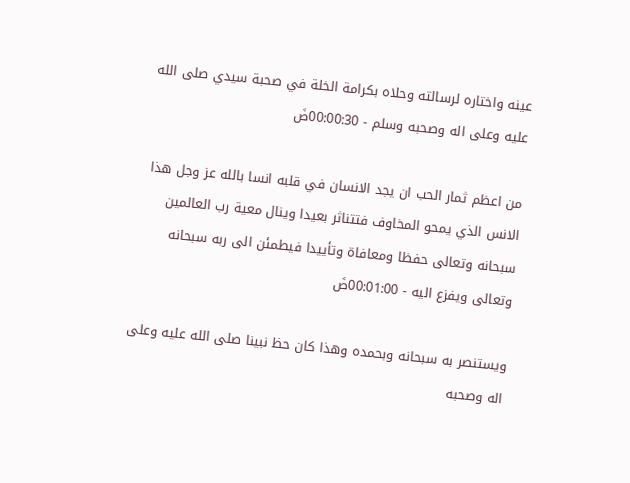عينه واختاره لرسالته وحلاه بكرامة الخلة في صحبة سيدي صلى الله عليه وعلى اله وصحبه وسلم - 00:00:30ضَ

من اعظم ثمار الحب ان يجد الانسان في قلبه انسا بالله عز وجل هذا الانس الذي يمحو المخاوف فتتناثر بعيدا وينال معية رب العالمين سبحانه وتعالى حفظا ومعافاة وتأييدا فيطمئن الى ربه سبحانه وتعالى ويفزع اليه - 00:01:00ضَ

ويستنصر به سبحانه وبحمده وهذا كان حظ نبينا صلى الله عليه وعلى اله وصحبه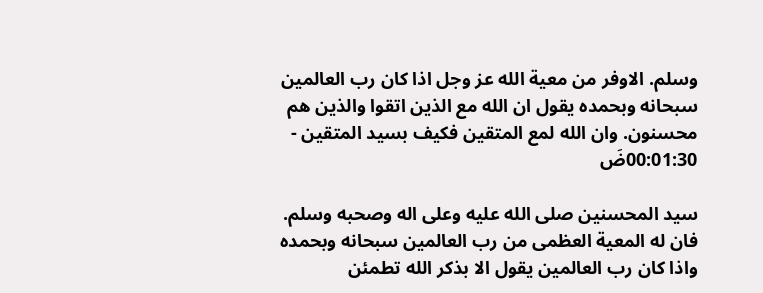وسلم. الاوفر من معية الله عز وجل اذا كان رب العالمين سبحانه وبحمده يقول ان الله مع الذين اتقوا والذين هم محسنون. وان الله لمع المتقين فكيف بسيد المتقين - 00:01:30ضَ

سيد المحسنين صلى الله عليه وعلى اله وصحبه وسلم. فان له المعية العظمى من رب العالمين سبحانه وبحمده واذا كان رب العالمين يقول الا بذكر الله تطمئن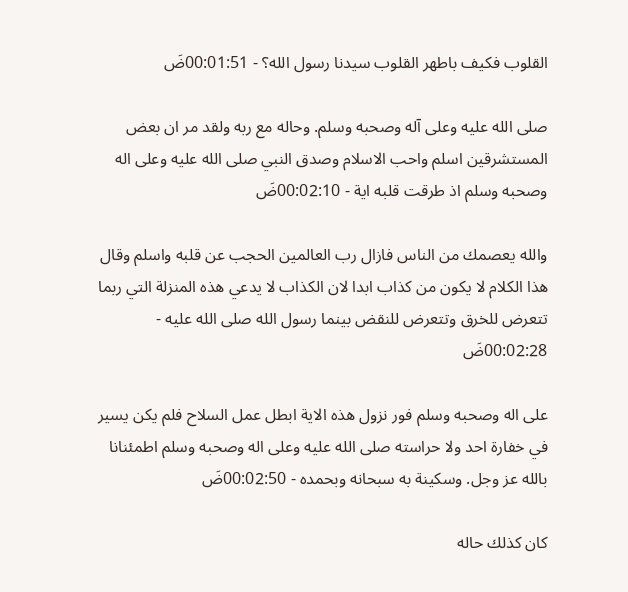القلوب فكيف باطهر القلوب سيدنا رسول الله؟ - 00:01:51ضَ

صلى الله عليه وعلى آله وصحبه وسلم. وحاله مع ربه ولقد مر ان بعض المستشرقين اسلم واحب الاسلام وصدق النبي صلى الله عليه وعلى اله وصحبه وسلم اذ طرقت قلبه اية - 00:02:10ضَ

والله يعصمك من الناس فازال رب العالمين الحجب عن قلبه واسلم وقال هذا الكلام لا يكون من كذاب ابدا لان الكذاب لا يدعي هذه المنزلة التي ربما تتعرض للخرق وتتعرض للنقض بينما رسول الله صلى الله عليه - 00:02:28ضَ

على اله وصحبه وسلم فور نزول هذه الاية ابطل عمل السلاح فلم يكن يسير في خفارة احد ولا حراسته صلى الله عليه وعلى اله وصحبه وسلم اطمئنانا بالله عز وجل. وسكينة به سبحانه وبحمده - 00:02:50ضَ

كان كذلك حاله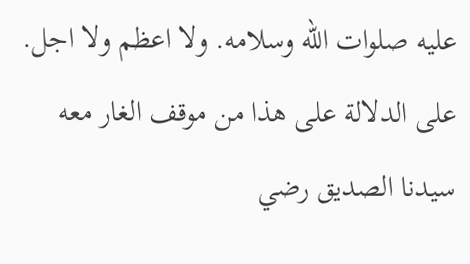عليه صلوات الله وسلامه. ولا اعظم ولا اجل. على الدلالة على هذا من موقف الغار معه سيدنا الصديق رضي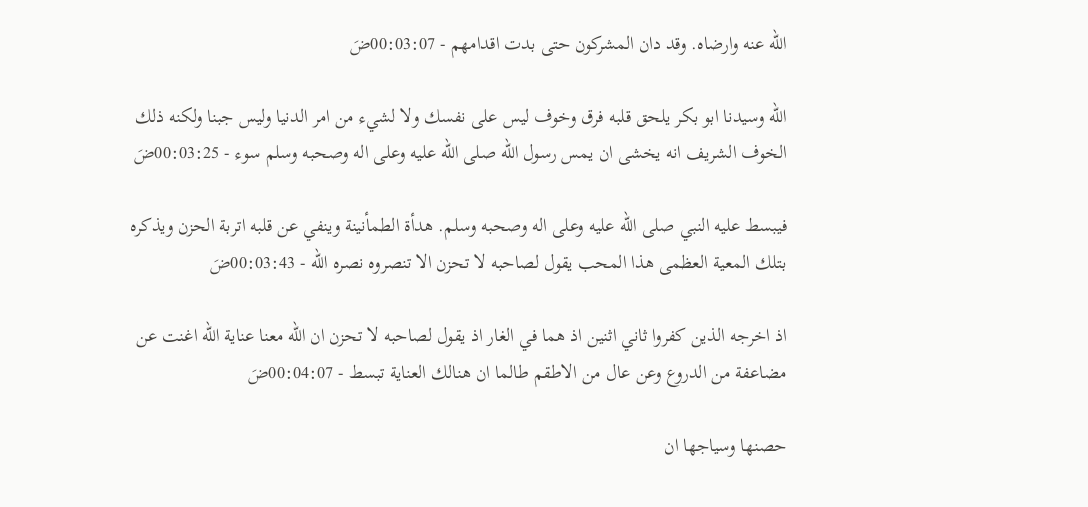الله عنه وارضاه. وقد دان المشركون حتى بدت اقدامهم - 00:03:07ضَ

الله وسيدنا ابو بكر يلحق قلبه فرق وخوف ليس على نفسك ولا لشيء من امر الدنيا وليس جبنا ولكنه ذلك الخوف الشريف انه يخشى ان يمس رسول الله صلى الله عليه وعلى اله وصحبه وسلم سوء - 00:03:25ضَ

فيبسط عليه النبي صلى الله عليه وعلى اله وصحبه وسلم. هدأة الطمأنينة وينفي عن قلبه اتربة الحزن ويذكره بتلك المعية العظمى هذا المحب يقول لصاحبه لا تحزن الا تنصروه نصره الله - 00:03:43ضَ

اذ اخرجه الذين كفروا ثاني اثنين اذ هما في الغار اذ يقول لصاحبه لا تحزن ان الله معنا عناية الله اغنت عن مضاعفة من الدروع وعن عال من الاطقم طالما ان هنالك العناية تبسط - 00:04:07ضَ

حصنها وسياجها ان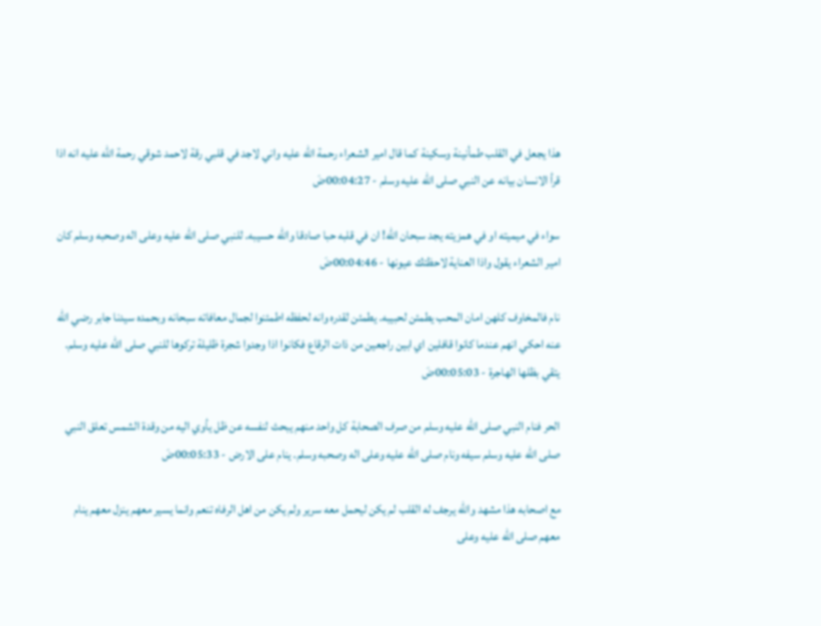هذا يجعل في القلب طمأنينة وسكينة كما قال امير الشعراء رحمة الله عليه واني لاجد في قلبي رقة لاحمد شوقي رحمة الله عليه انه اذا قرأ الانسان بيانه عن النبي صلى الله عليه وسلم - 00:04:27ضَ

سواء في ميميته او في همزيته يجد سبحان الله! ان في قلبه حبا صادقا والله حسيبه. للنبي صلى الله عليه وعلى اله وصحبه وسلم كان امير الشعراء يقول واذا العناية لاحظتك عيونها - 00:04:46ضَ

نام فالمخاوف كلهن امان المحب يطمئن لحبيبه. يطمئن لقدره وانه لحفظه اطمئنوا لجمال معافاته سبحانه وبحمده سيدنا جابر رضي الله عنه احكي انهم عندما كانوا قافلين اي ابين راجعين من ذات الرقاع فكانوا اذا وجدوا شجرة ظليلة تركوها للنبي صلى الله عليه وسلم. يتقي بظلها الهاجرة - 00:05:03ضَ

الحر فنام النبي صلى الله عليه وسلم من صرف الصحابة كل واحد منهم يبحث لنفسه عن ظل يأوي اليه من وقدة الشمس تعلق النبي صلى الله عليه وسلم سيفه ونام صلى الله عليه وعلى اله وصحبه وسلم. ينام على الارض - 00:05:33ضَ

مع اصحابه هذا مشهد والله يرجف له القلب لم يكن ليحمل معه سرير ولم يكن من اهل الرفاه تنعم وانما يسير معهم ينزل معهم ينام معهم صلى الله عليه وعلى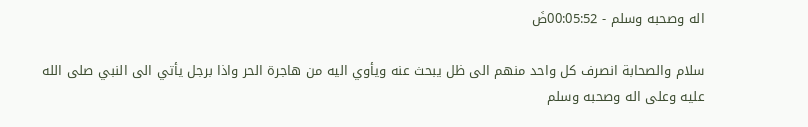اله وصحبه وسلم - 00:05:52ضَ

سلام والصحابة انصرف كل واحد منهم الى ظل يبحث عنه ويأوي اليه من هاجرة الحر واذا برجل يأتي الى النبي صلى الله عليه وعلى اله وصحبه وسلم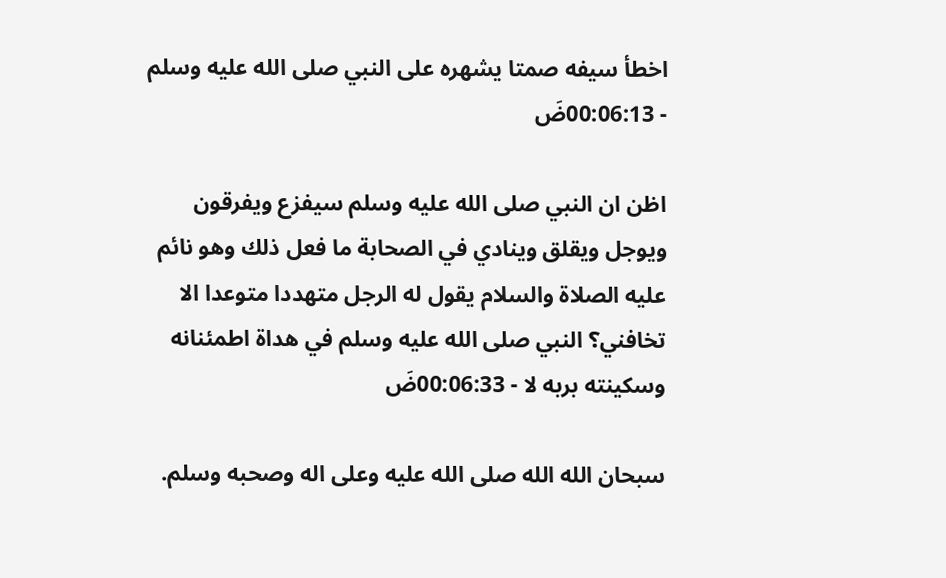اخطأ سيفه صمتا يشهره على النبي صلى الله عليه وسلم - 00:06:13ضَ

اظن ان النبي صلى الله عليه وسلم سيفزع ويفرقون ويوجل ويقلق وينادي في الصحابة ما فعل ذلك وهو نائم عليه الصلاة والسلام يقول له الرجل متهددا متوعدا الا تخافني؟ النبي صلى الله عليه وسلم في هداة اطمئنانه وسكينته بربه لا - 00:06:33ضَ

سبحان الله الله صلى الله عليه وعلى اله وصحبه وسلم.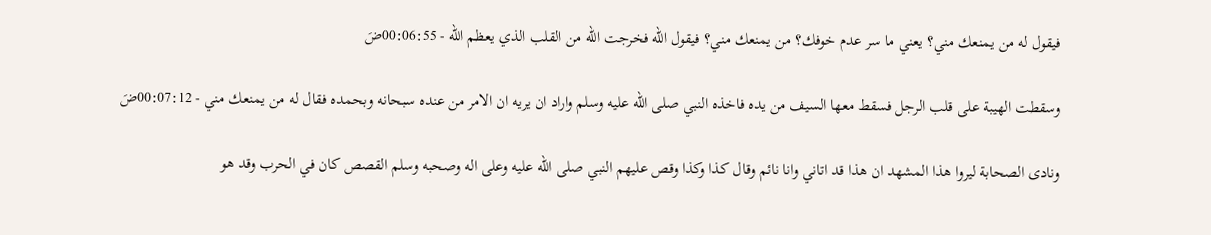فيقول له من يمنعك مني؟ يعني ما سر عدم خوفك؟ من يمنعك مني؟ فيقول الله فخرجت الله من القلب الذي يعظم الله - 00:06:55ضَ

وسقطت الهيبة على قلب الرجل فسقط معها السيف من يده فاخذه النبي صلى الله عليه وسلم واراد ان يريه ان الامر من عنده سبحانه وبحمده فقال له من يمنعك مني - 00:07:12ضَ

ونادى الصحابة ليروا هذا المشهد ان هذا قد اتاني وانا نائم وقال كذا وكذا وقص عليهم النبي صلى الله عليه وعلى اله وصحبه وسلم القصص كان في الحرب وقد هو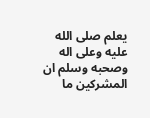يعلم صلى الله عليه وعلى اله وصحبه وسلم ان المشركين ما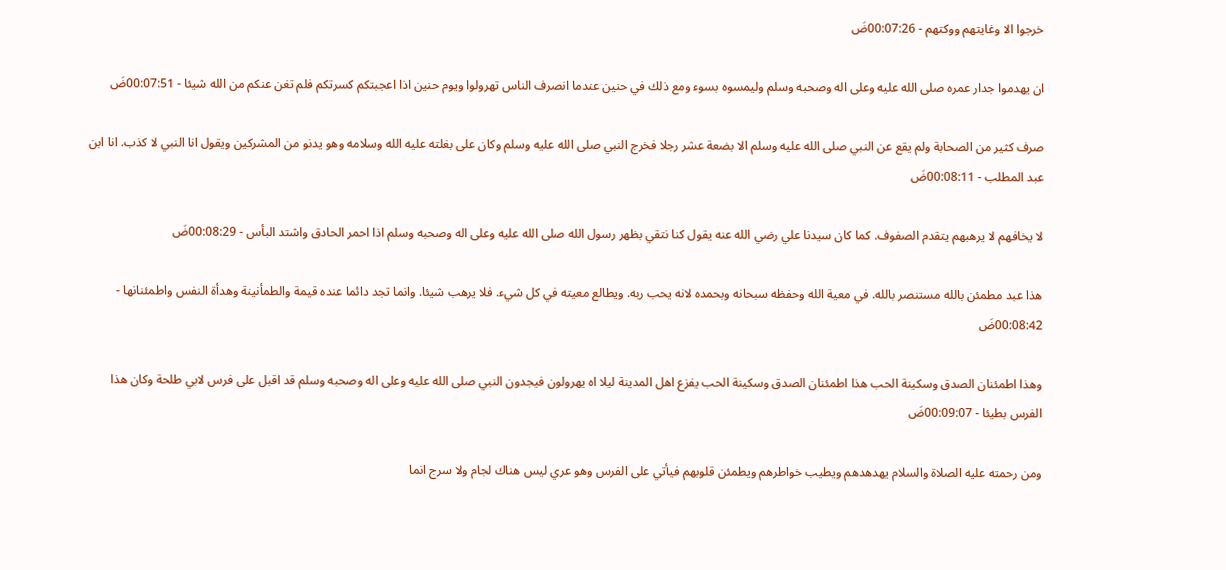خرجوا الا وغايتهم ووكتهم - 00:07:26ضَ

ان يهدموا جدار عمره صلى الله عليه وعلى اله وصحبه وسلم وليمسوه بسوء ومع ذلك في حنين عندما انصرف الناس تهرولوا ويوم حنين اذا اعجبتكم كسرتكم فلم تغن عنكم من الله شيئا - 00:07:51ضَ

صرف كثير من الصحابة ولم يقع عن النبي صلى الله عليه وسلم الا بضعة عشر رجلا فخرج النبي صلى الله عليه وسلم وكان على بغلته عليه الله وسلامه وهو يدنو من المشركين ويقول انا النبي لا كذب. انا ابن عبد المطلب - 00:08:11ضَ

لا يخافهم لا يرهبهم يتقدم الصفوف. كما كان سيدنا علي رضي الله عنه يقول كنا نتقي بظهر رسول الله صلى الله عليه وعلى اله وصحبه وسلم اذا احمر الحادق واشتد البأس - 00:08:29ضَ

هذا عبد مطمئن بالله مستنصر بالله. في معية الله وحفظه سبحانه وبحمده لانه يحب ربه. ويطالع معيته في كل شيء. فلا يرهب شيئا. وانما تجد دائما عنده قيمة والطمأنينة وهدأة النفس واطمئنانها - 00:08:42ضَ

وهذا اطمئنان الصدق وسكينة الحب هذا اطمئنان الصدق وسكينة الحب يفزع اهل المدينة ليلا اه يهرولون فيجدون النبي صلى الله عليه وعلى اله وصحبه وسلم قد اقبل على فرس لابي طلحة وكان هذا الفرس بطيئا - 00:09:07ضَ

ومن رحمته عليه الصلاة والسلام يهدهدهم ويطيب خواطرهم ويطمئن قلوبهم فيأتي على الفرس وهو عري ليس هناك لجام ولا سرج انما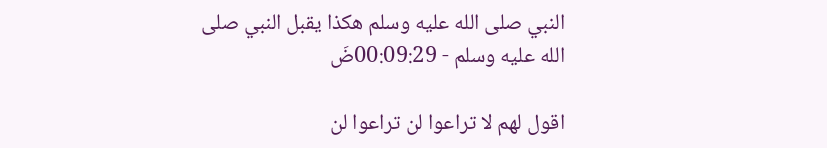النبي صلى الله عليه وسلم هكذا يقبل النبي صلى الله عليه وسلم - 00:09:29ضَ

اقول لهم لا تراعوا لن تراعوا لن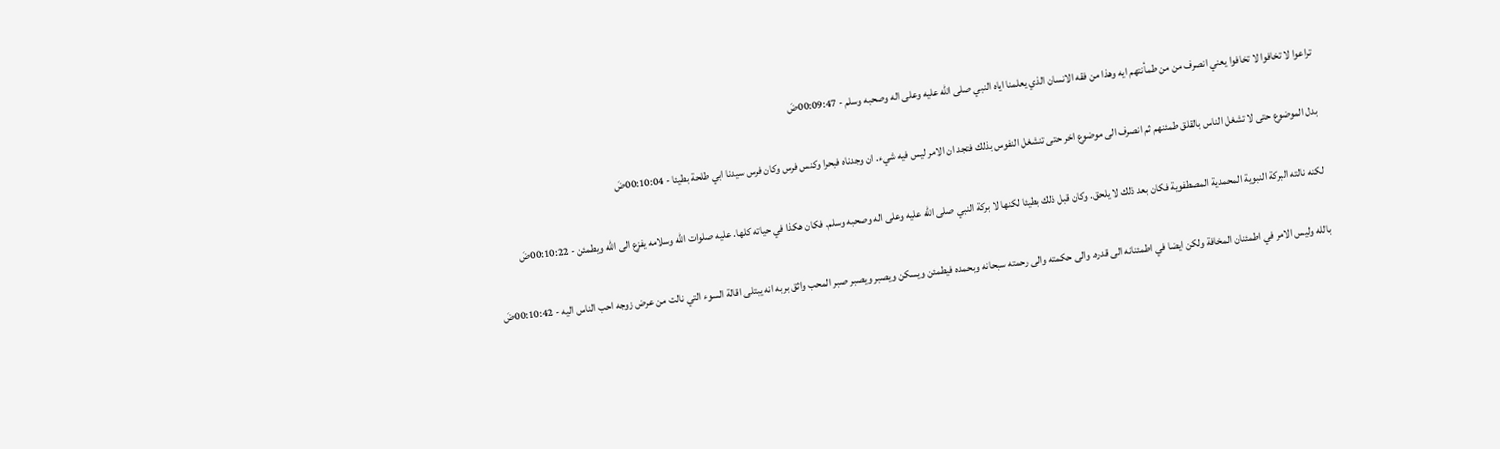تراعوا لا تخافوا لا تخافوا يعني انصرف من من طمأنتهم ايه وهذا من فقه الانسان الذي يعلمنا اياه النبي صلى الله عليه وعلى اله وصحبه وسلم - 00:09:47ضَ

بدل الموضوع حتى لا تشغل الناس بالقلق طمئنهم ثم انصرف الى موضوع اخر حتى تنشغل النفوس بذلك فتجد ان الامر ليس فيه شيء. ان وجدناه فبحرا وكنس فرس وكان فرس سيدنا ابي طلحة بطيئا - 00:10:04ضَ

لكنه نالته البركة النبوية المحمدية المصطفوية فكان بعد ذلك لا يلحق. وكان قبل ذلك بطيئا لكنها لا بركة النبي صلى الله عليه وعلى اله وصحبه وسلم. فكان هكذا في حياته كلها. عليه صلوات الله وسلامه يفزع الى الله ويطمئن - 00:10:22ضَ

بالله وليس الامر في اطمئنان المخافة ولكن ايضا في اطمئنانه الى قدره. والى حكمته والى رحمته سبحانه وبحمده فيطمئن ويسكن ويصبر ويصبر صبر المحب واثق بربه انه يبتلى اقالة السوء التي نالت من عرض زوجه احب الناس اليه - 00:10:42ضَ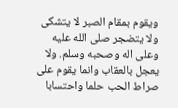ويقوم بمقام الصبر لا يتشكى ولا يتضجر صلى الله عليه وعلى اله وصحبه وسلم. ولا يعجل بالعقاب وانما يقوم على صراط الحب حلما واحتسابا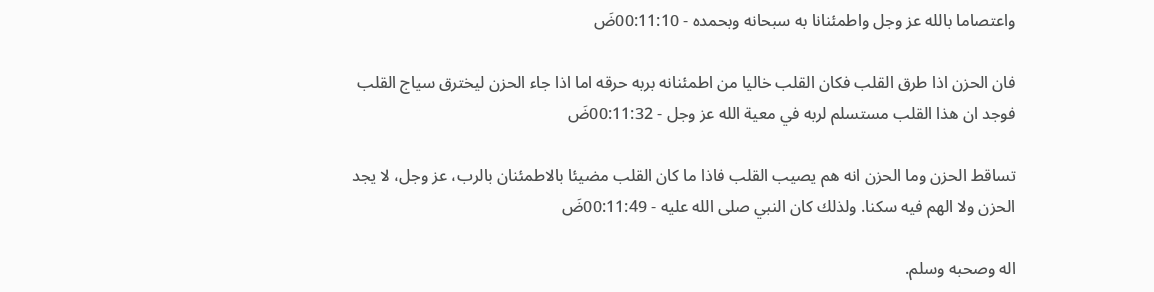واعتصاما بالله عز وجل واطمئنانا به سبحانه وبحمده - 00:11:10ضَ

فان الحزن اذا طرق القلب فكان القلب خاليا من اطمئنانه بربه حرقه اما اذا جاء الحزن ليخترق سياج القلب فوجد ان هذا القلب مستسلم لربه في معية الله عز وجل - 00:11:32ضَ

تساقط الحزن وما الحزن انه هم يصيب القلب فاذا ما كان القلب مضيئا بالاطمئنان بالرب، عز وجل، لا يجد الحزن ولا الهم فيه سكنا. ولذلك كان النبي صلى الله عليه - 00:11:49ضَ

اله وصحبه وسلم.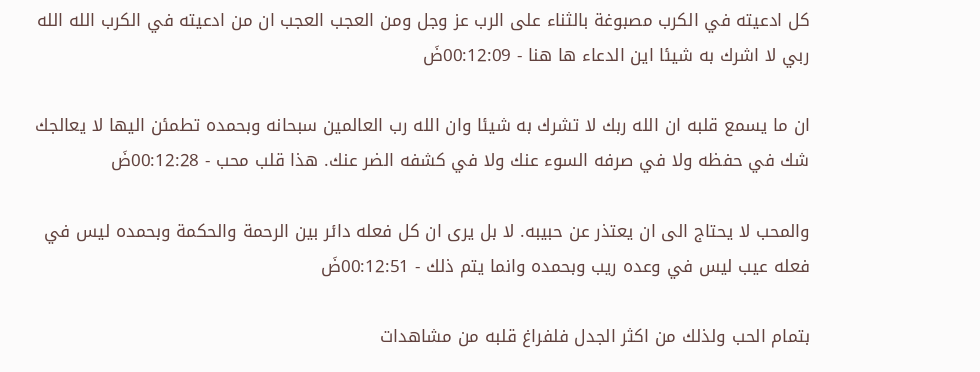كل ادعيته في الكرب مصبوغة بالثناء على الرب عز وجل ومن العجب العجب ان من ادعيته في الكرب الله الله ربي لا اشرك به شيئا اين الدعاء ها هنا - 00:12:09ضَ

ان ما يسمع قلبه ان الله ربك لا تشرك به شيئا وان الله رب العالمين سبحانه وبحمده تطمئن اليها لا يعالجك شك في حفظه ولا في صرفه السوء عنك ولا في كشفه الضر عنك. هذا قلب محب - 00:12:28ضَ

والمحب لا يحتاج الى ان يعتذر عن حبيبه. لا بل يرى ان كل فعله دائر بين الرحمة والحكمة وبحمده ليس في فعله عيب ليس في وعده ريب وبحمده وانما يتم ذلك - 00:12:51ضَ

بتمام الحب ولذلك من اكثر الجدل فلفراغ قلبه من مشاهدات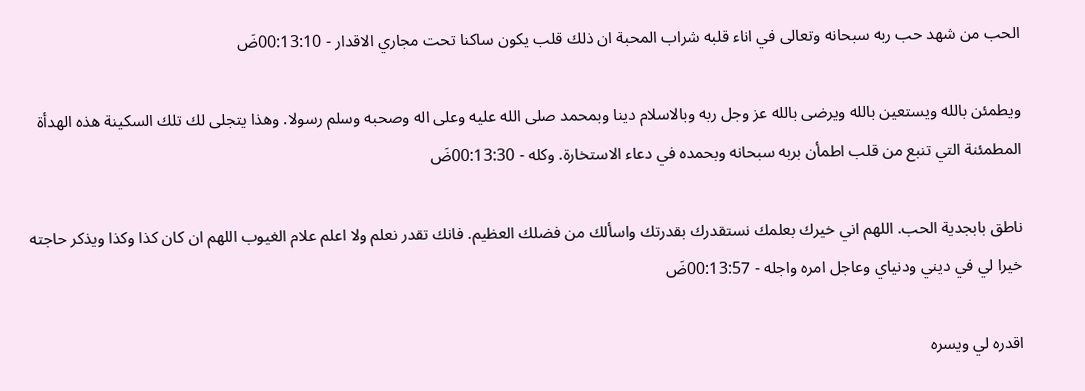الحب من شهد حب ربه سبحانه وتعالى في اناء قلبه شراب المحبة ان ذلك قلب يكون ساكنا تحت مجاري الاقدار - 00:13:10ضَ

ويطمئن بالله ويستعين بالله ويرضى بالله عز وجل ربه وبالاسلام دينا وبمحمد صلى الله عليه وعلى اله وصحبه وسلم رسولا. وهذا يتجلى لك تلك السكينة هذه الهدأة المطمئنة التي تنبع من قلب اطمأن بربه سبحانه وبحمده في دعاء الاستخارة. وكله - 00:13:30ضَ

ناطق بابجدية الحب. اللهم اني خيرك بعلمك نستقدرك بقدرتك واسألك من فضلك العظيم. فانك تقدر نعلم ولا اعلم علام الغيوب اللهم ان كان كذا وكذا ويذكر حاجته خيرا لي في ديني ودنياي وعاجل امره واجله - 00:13:57ضَ

اقدره لي ويسره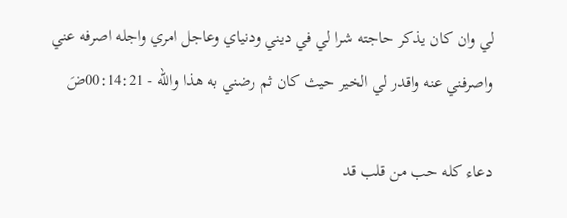لي وان كان يذكر حاجته شرا لي في ديني ودنياي وعاجل امري واجله اصرفه عني واصرفني عنه واقدر لي الخير حيث كان ثم رضني به هذا والله - 00:14:21ضَ

دعاء كله حب من قلب قد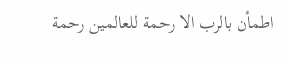اطمأن بالرب الا رحمة للعالمين رحمة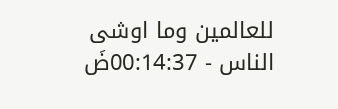للعالمين وما اوشى الناس - 00:14:37ضَ